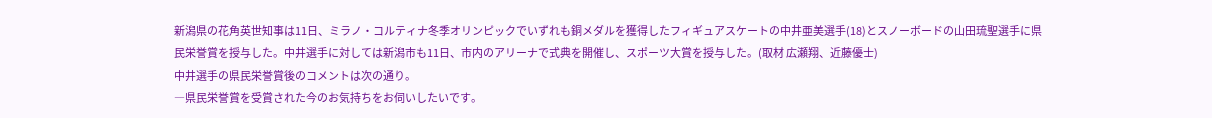新潟県の花角英世知事は11日、ミラノ・コルティナ冬季オリンピックでいずれも銅メダルを獲得したフィギュアスケートの中井亜美選手(18)とスノーボードの山田琉聖選手に県民栄誉賞を授与した。中井選手に対しては新潟市も11日、市内のアリーナで式典を開催し、スポーツ大賞を授与した。(取材 広瀬翔、近藤優士)
中井選手の県民栄誉賞後のコメントは次の通り。
―県民栄誉賞を受賞された今のお気持ちをお伺いしたいです。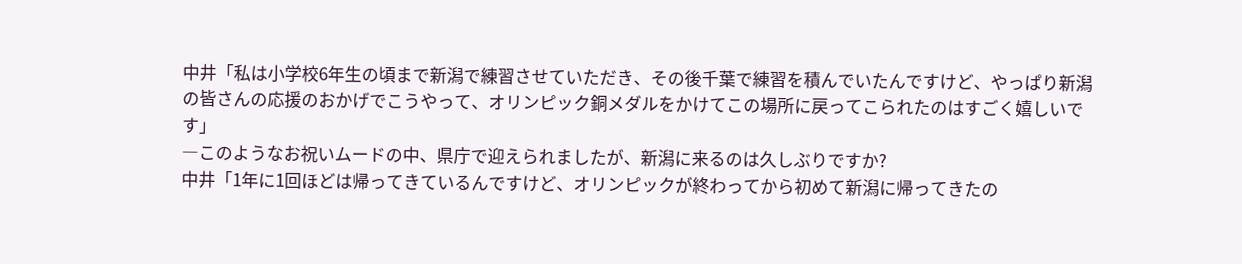中井「私は小学校6年生の頃まで新潟で練習させていただき、その後千葉で練習を積んでいたんですけど、やっぱり新潟の皆さんの応援のおかげでこうやって、オリンピック銅メダルをかけてこの場所に戻ってこられたのはすごく嬉しいです」
―このようなお祝いムードの中、県庁で迎えられましたが、新潟に来るのは久しぶりですか?
中井「1年に1回ほどは帰ってきているんですけど、オリンピックが終わってから初めて新潟に帰ってきたの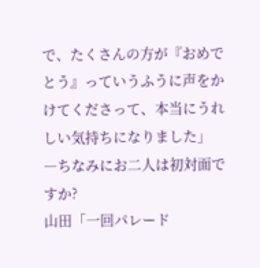で、たくさんの方が『おめでとう』っていうふうに声をかけてくださって、本当にうれしい気持ちになりました」
―ちなみにお二人は初対面ですか?
山田「一回パレード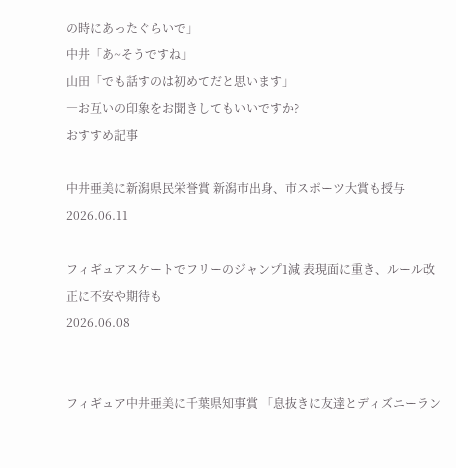の時にあったぐらいで」
中井「あ~そうですね」
山田「でも話すのは初めてだと思います」
―お互いの印象をお聞きしてもいいですか?
おすすめ記事

中井亜美に新潟県民栄誉賞 新潟市出身、市スポーツ大賞も授与
2026.06.11

フィギュアスケートでフリーのジャンプ1減 表現面に重き、ルール改正に不安や期待も
2026.06.08


フィギュア中井亜美に千葉県知事賞 「息抜きに友達とディズニーラン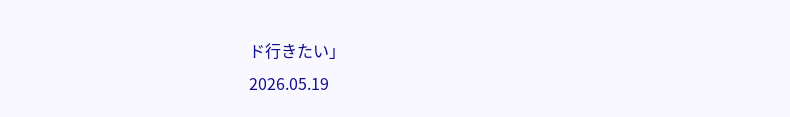ド行きたい」
2026.05.19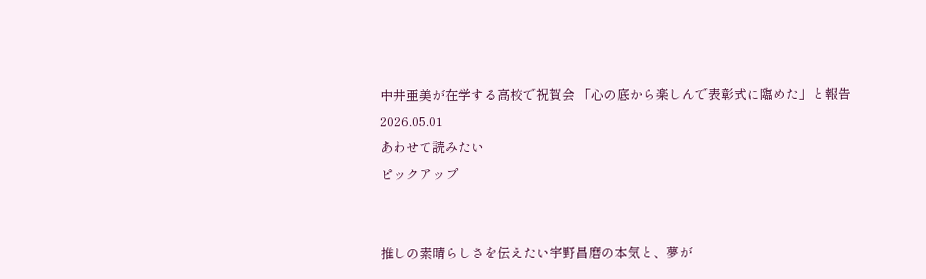中井亜美が在学する高校で祝賀会 「心の底から楽しんで表彰式に臨めた」と報告
2026.05.01
あわせて読みたい
ピックアップ


推しの素晴らしさを伝えたい宇野昌磨の本気と、夢が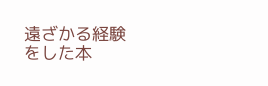遠ざかる経験をした本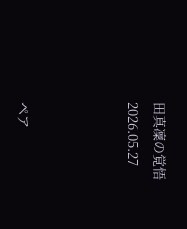田真凜の覚悟
2026.05.27



ペア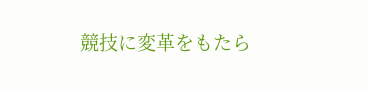競技に変革をもたら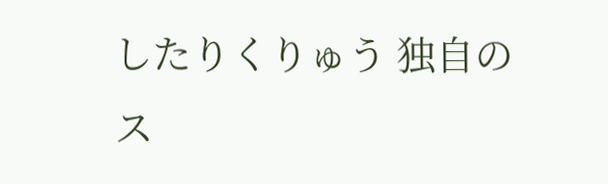したりくりゅう 独自のス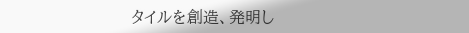タイルを創造、発明し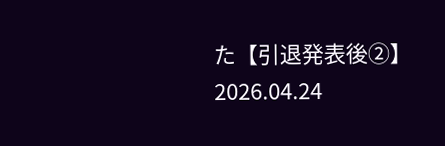た【引退発表後②】
2026.04.24